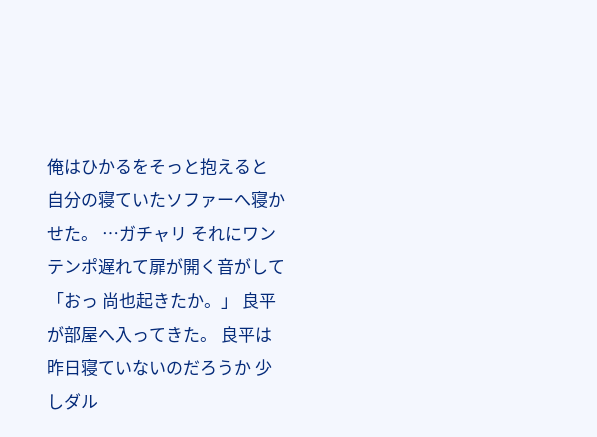俺はひかるをそっと抱えると 自分の寝ていたソファーへ寝かせた。 …ガチャリ それにワンテンポ遅れて扉が開く音がして 「おっ 尚也起きたか。」 良平が部屋へ入ってきた。 良平は昨日寝ていないのだろうか 少しダル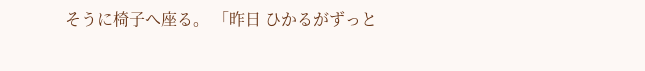そうに椅子へ座る。 「昨日 ひかるがずっと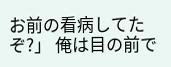お前の看病してたぞ?」 俺は目の前で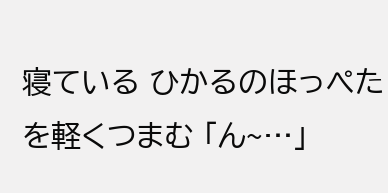寝ている ひかるのほっぺたを軽くつまむ 「ん~…」